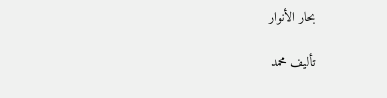بحار الأنوار

تأليف محمد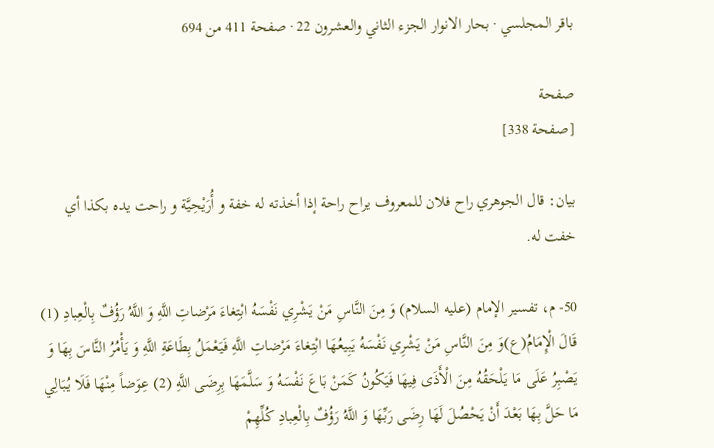باقر المجلسي · بحار الانوار الجزء الثاني والعشرون 22 · صفحة 411 من 694

صفحة
[صفحة 338]

بيان: قال الجوهري راح فلان للمعروف يراح راحة إذا أخذته له خفة و أُرَيْحِيَّة و راحت يده بكذا أي خفت له.

50- م، تفسير الإمام (عليه السلام) وَ مِنَ النَّاسِ مَنْ يَشْرِي نَفْسَهُ ابْتِغاءَ مَرْضاتِ اللَّهِ وَ اللَّهُ رَؤُفٌ بِالْعِبادِ (1) قَالَ الْإِمَامُ(ع)وَ مِنَ النَّاسِ مَنْ يَشْرِي نَفْسَهُ يَبِيعُهَا ابْتِغاءَ مَرْضاتِ اللَّهِ فَيَعْمَلُ بِطَاعَةِ اللَّهِ وَ يَأْمُرُ النَّاسَ بِهَا وَ يَصْبِرُ عَلَى مَا يَلْحَقُهُ مِنَ الْأَذَى فِيهَا فَيَكُونُ كَمَنْ بَاعَ نَفْسَهُ وَ سَلَّمَهَا بِرِضَى اللَّهِ (2) عِوَضاً مِنْهَا فَلَا يُبَالِي مَا حَلَّ بِهَا بَعْدَ أَنْ يَحْصُلَ لَهَا رِضَى رَبِّهَا وَ اللَّهُ رَؤُفٌ بِالْعِبادِ كُلِّهِمْ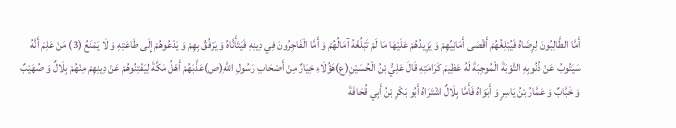أَمَّا الطَّالِبُونَ لِرِضَاهُ فَيُبْلِغُهُمْ أَقْصَى أَمَانِيِّهِمْ وَ يَزِيدُهُمْ عَلَيْهَا مَا لَمْ تَبْلُغْهُ آمَالُهُمْ وَ أَمَّا الْفَاجِرُونَ فِي دِينِهِ فَيَتَأَنَّاهُ وَ يَرْفُقُ بِهِمْ وَ يَدْعُوهُمْ إِلَى طَاعَتِهِ وَ لَا يَمْنَعُ (3) مَنْ عَلِمَ أَنَّهُ سَيَتُوبُ عَنْ ذُنُوبِهِ التَّوْبَةَ الْمُوجِبَةَ لَهُ عَظِيمَ كَرَامَتِهِ قَالَ عَلِيُّ بْنُ الْحُسَيْنِ(ع)هَؤُلَاءِ خِيَارٌ مِنْ أَصْحَابِ رَسُولِ اللَّهِ(ص)عَذَّبَهُمْ أَهْلُ مَكَّةَ لِيَفْتِنُوهُمْ عَنْ دِينِهِمْ مِنْهُمْ بِلَالٌ وَ صُهَيْبٌ وَ خَبَّابٌ وَ عَمَّارُ بْنُ يَاسِرٍ وَ أَبَوَاهُ فَأَمَّا بِلَالٌ اشْتَرَاهُ أَبُو بَكْرِ بْنُ أَبِي قُحَافَةَ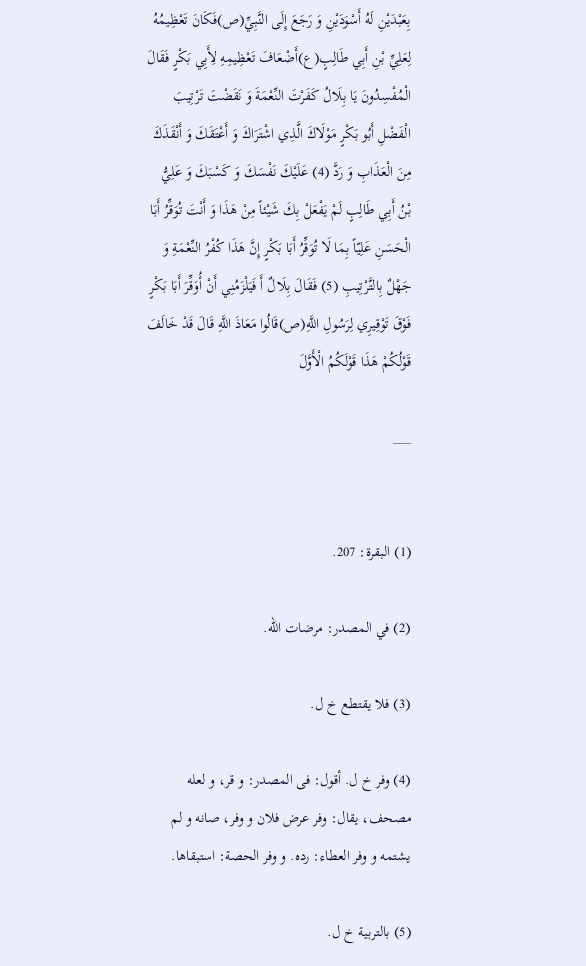بِعَبْدَيْنِ لَهُ أَسْوَدَيْنِ وَ رَجَعَ إِلَى النَّبِيِّ(ص)فَكَانَ تَعْظِيمُهُ لِعَلِيِّ بْنِ أَبِي طَالِبٍ(ع)أَضْعَافَ تَعْظِيمِهِ لِأَبِي بَكْرٍ فَقَالَ الْمُفْسِدُونَ يَا بِلَالُ كَفَرْتَ النِّعْمَةَ وَ نَقَضْتَ تَرْتِيبَ الْفَضْلِ أَبُو بَكْرٍ مَوْلَاكَ الَّذِي اشْتَرَاكَ وَ أَعْتَقَكَ وَ أَنْقَذَكَ مِنَ الْعَذَابِ وَ رَدَّ (4) عَلَيْكَ نَفْسَكَ وَ كَسْبَكَ وَ عَلِيُّ بْنُ أَبِي طَالِبٍ لَمْ يَفْعَلْ بِكَ شَيْئاً مِنْ هَذَا وَ أَنْتَ تُوَقِّرُ أَبَا الْحَسَنِ عَلِيّاً بِمَا لَا تُوَقِّرُ أَبَا بَكْرٍ إِنَّ هَذَا كُفْرُ النِّعْمَةِ وَ جَهْلٌ بِالتَّرْتِيبِ (5) فَقَالَ بِلَالٌ أَ فَيَلْزَمُنِي أَنْ أُوَقِّرَ أَبَا بَكْرٍ فَوْقَ تَوْقِيرِي لِرَسُولِ اللَّهِ(ص)قَالُوا مَعَاذَ اللَّهِ قَالَ قَدْ خَالَفَ قَوْلُكُمْ هَذَا قَوْلَكُمُ الْأَوَّلَ

___


(1) البقرة: 207.

(2) في المصدر: مرضات اللّه.

(3) فلا يقتطع خ ل.

(4) وفر خ ل. أقول: فى المصدر: و قر، و لعله مصحف، يقال: وفر عرض فلان و وفر، صانه و لم يشتمه و وفر العطاء: رده. و وفر الحصة: استبقاها.

(5) بالتربية خ ل.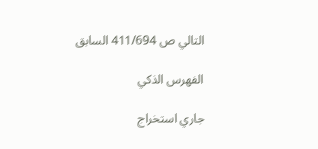التالي ص 411/694 السابق

الفهرس الذكي

جاري استخراج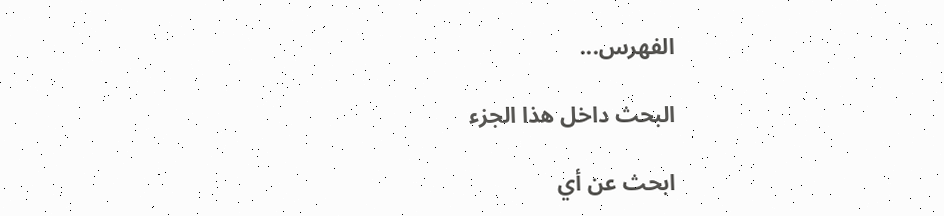الفهرس...

البحث داخل هذا الجزء

ابحث عن أي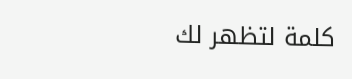كلمة لتظهر لك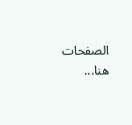الصفحات هنا...